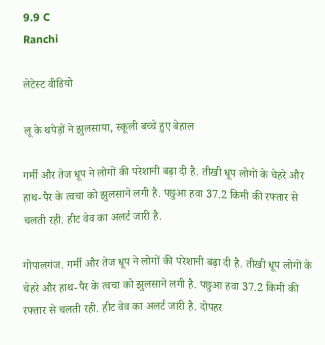9.9 C
Ranchi

लेटेस्ट वीडियो

लू के थपेड़ों ने झुलसाया, स्कूली बच्चे हुए बेहाल

गर्मी और तेज धूप ने लोगों की परेशानी बढ़ा दी है. तीखी धूप लोगों के चेहरे और हाथ-पैर के त्वचा को झुलसाने लगी है. पछुआ हवा 37.2 किमी की रफ्तार से चलती रही. हीट वेव का अलर्ट जारी है.

गोपालगंज. गर्मी और तेज धूप ने लोगों की परेशानी बढ़ा दी है. तीखी धूप लोगों के चेहरे और हाथ-पैर के त्वचा को झुलसाने लगी है. पछुआ हवा 37.2 किमी की रफ्तार से चलती रही. हीट वेव का अलर्ट जारी है. दोपहर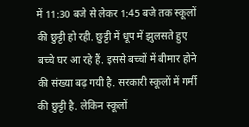में 11:30 बजे से लेकर 1:45 बजे तक स्कूलों की छुट्टी हो रही. छुट्टी में धूप में झुलसते हुए बच्चे घर आ रहे हैं. इससे बच्चों में बीमार होने की संख्या बढ़ गयी है. सरकारी स्कूलों में गर्मी की छुट्टी है. लेकिन स्कूलों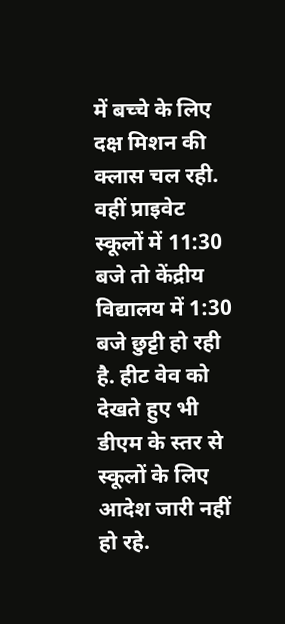में बच्चे के लिए दक्ष मिशन की क्लास चल रही. वहीं प्राइवेट स्कूलों में 11:30 बजे तो केंद्रीय विद्यालय में 1:30 बजे छुट्टी हो रही है. हीट वेव को देखते हुए भी डीएम के स्तर से स्कूलों के लिए आदेश जारी नहीं हो रहे.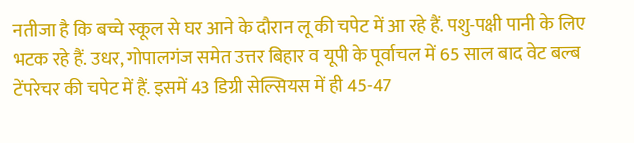नतीजा है कि बच्चे स्कूल से घर आने के दौरान लू की चपेट में आ रहे हैं. पशु-पक्षी पानी के लिए भटक रहे हैं. उधर, गोपालगंज समेत उत्तर बिहार व यूपी के पूर्वाचल में 65 साल बाद वेट बल्ब टेंपरेचर की चपेट में हैं. इसमें 43 डिग्री सेल्सियस में ही 45-47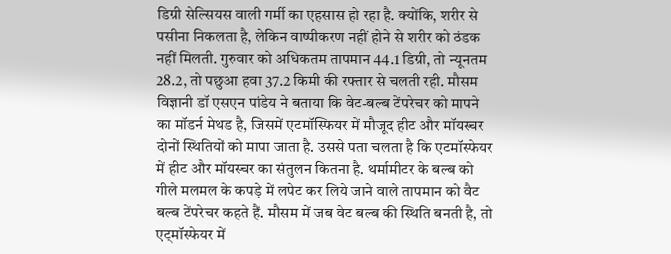डिग्री सेल्सियस वाली गर्मी का एहसास हो रहा है. क्योंकि, शरीर से पसीना निकलता है, लेकिन वाष्पीकरण नहीं होने से शरीर को ठंडक नहीं मिलती. गुरुवार को अधिकतम तापमान 44.1 डिग्री, तो न्यूनतम 28.2, तो पछुआ हवा 37.2 किमी की रफ्तार से चलती रही. मौसम विज्ञानी डॉ एसएन पांडेय ने बताया कि वेट-बल्ब टेंपरेचर को मापने का मॉडर्न मेथड है, जिसमें एटमॉस्फियर में मौजूद हीट और मॉयस्चर दोनों स्थितियों को मापा जाता है. उससे पता चलता है कि एटमॉस्फेयर में हीट और मॉयस्चर का संतुलन कितना है. थर्मामीटर के बल्ब को गीले मलमल के कपड़े में लपेट कर लिये जाने वाले तापमान को वैट बल्ब टेंपरेचर कहते हैं. मौसम में जब वेट बल्ब की स्थिति बनती है, तो एट्मॉस्फेयर में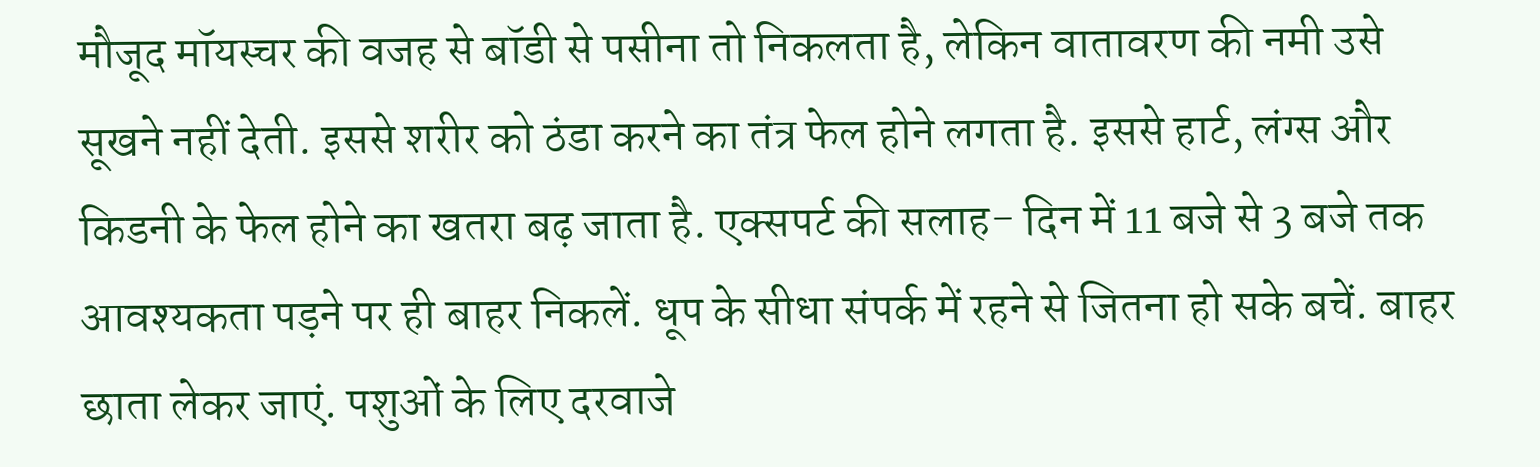मौजूद मॉयस्चर की वजह से बॉडी से पसीना तो निकलता है, लेकिन वातावरण की नमी उसे सूखने नहीं देती. इससे शरीर को ठंडा करने का तंत्र फेल होने लगता है. इससे हार्ट, लंग्स और किडनी के फेल होने का खतरा बढ़ जाता है. एक्सपर्ट की सलाह- दिन में 11 बजे से 3 बजे तक आवश्यकता पड़ने पर ही बाहर निकलें. धूप के सीधा संपर्क में रहने से जितना हो सके बचें. बाहर छाता लेकर जाएं. पशुओं के लिए दरवाजे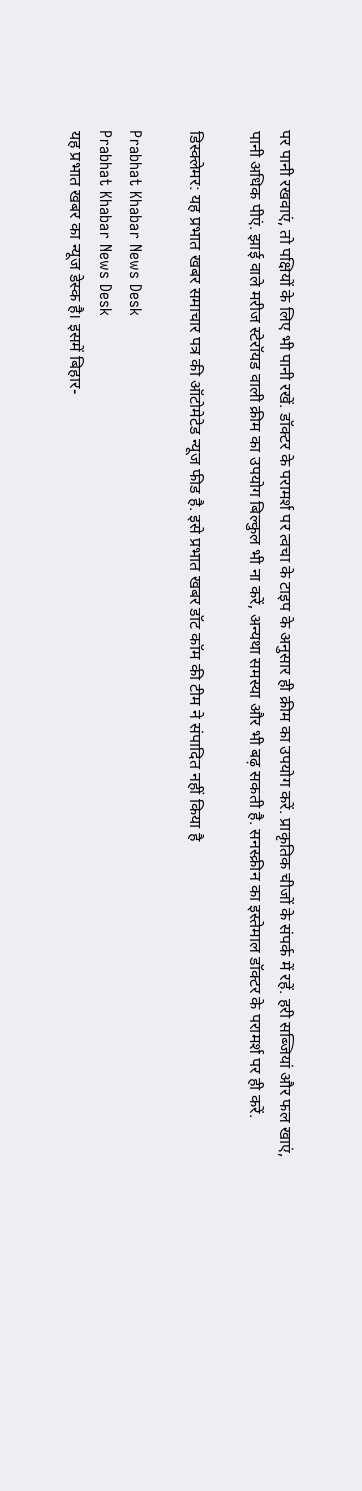पर पानी रखवाएं, तो पक्षियों के लिए भी पानी रखें. डॉक्टर के परामर्श पर त्वचा के टाइप के अनुसार ही क्रीम का उपयोग करें. प्राकृतिक चीजों के संपर्क में रहें. हरी सब्जियां और फल खाएं, पानी अधिक पीएं. झाई वाले मरीज स्टेरॉयड वाली क्रीम का उपयोग बिल्कुल भी ना करें, अन्यथा समस्या और भी बढ़ सकती है. सनस्क्रीन का इस्तेमाल डॉक्टर के परामर्श पर ही करें.

डिस्क्लेमर: यह प्रभात खबर समाचार पत्र की ऑटोमेटेड न्यूज फीड है. इसे प्रभात खबर डॉट कॉम की टीम ने संपादित नहीं किया है

Prabhat Khabar News Desk
Prabhat Khabar News Desk
यह प्रभात खबर का न्यूज डेस्क है। इसमें बिहार-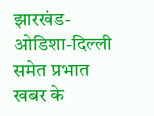झारखंड-ओडिशा-दिल्‍ली समेत प्रभात खबर के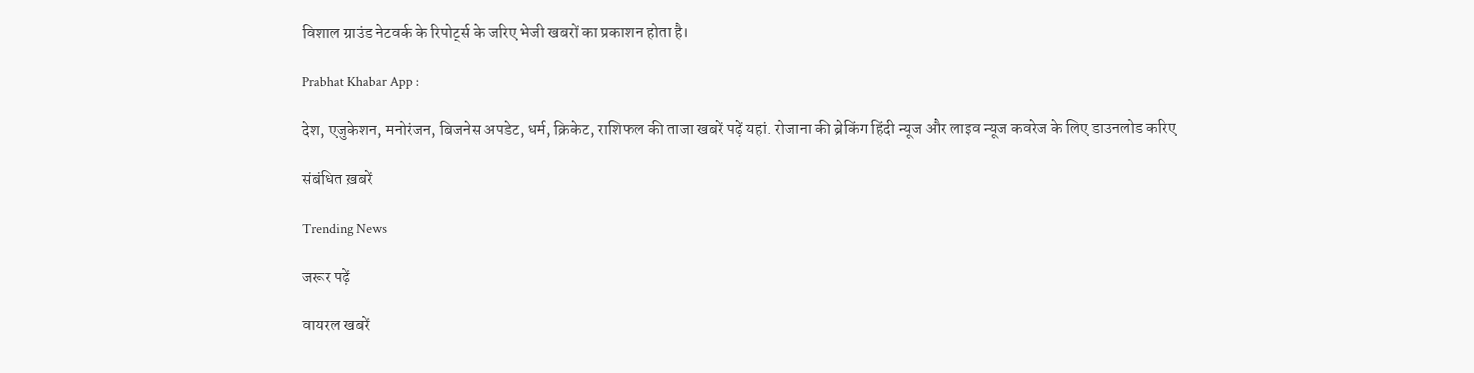विशाल ग्राउंड नेटवर्क के रिपोर्ट्स के जरिए भेजी खबरों का प्रकाशन होता है।

Prabhat Khabar App :

देश, एजुकेशन, मनोरंजन, बिजनेस अपडेट, धर्म, क्रिकेट, राशिफल की ताजा खबरें पढ़ें यहां. रोजाना की ब्रेकिंग हिंदी न्यूज और लाइव न्यूज कवरेज के लिए डाउनलोड करिए

संबंधित ख़बरें

Trending News

जरूर पढ़ें

वायरल खबरें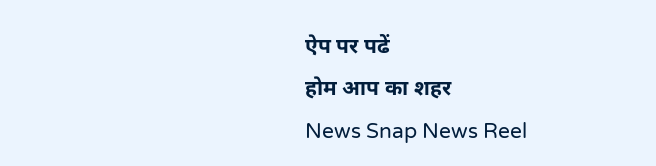ऐप पर पढें
होम आप का शहर
News Snap News Reel